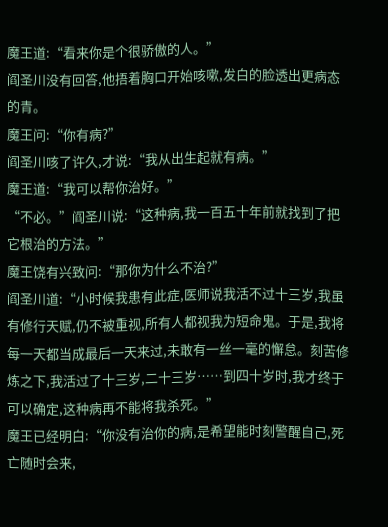魔王道:“看来你是个很骄傲的人。”
阎圣川没有回答,他捂着胸口开始咳嗽,发白的脸透出更病态的青。
魔王问:“你有病?”
阎圣川咳了许久,才说:“我从出生起就有病。”
魔王道:“我可以帮你治好。”
“不必。”阎圣川说:“这种病,我一百五十年前就找到了把它根治的方法。”
魔王饶有兴致问:“那你为什么不治?”
阎圣川道:“小时候我患有此症,医师说我活不过十三岁,我虽有修行天赋,仍不被重视,所有人都视我为短命鬼。于是,我将每一天都当成最后一天来过,未敢有一丝一毫的懈怠。刻苦修炼之下,我活过了十三岁,二十三岁……到四十岁时,我才终于可以确定,这种病再不能将我杀死。”
魔王已经明白:“你没有治你的病,是希望能时刻警醒自己,死亡随时会来,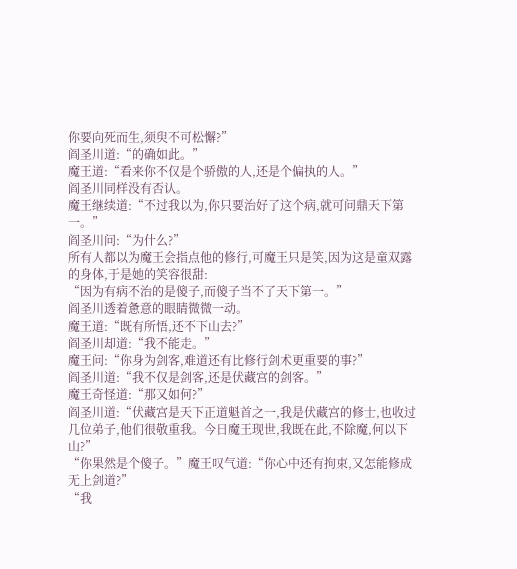你要向死而生,须臾不可松懈?”
阎圣川道:“的确如此。”
魔王道:“看来你不仅是个骄傲的人,还是个偏执的人。”
阎圣川同样没有否认。
魔王继续道:“不过我以为,你只要治好了这个病,就可问鼎天下第一。”
阎圣川问:“为什么?”
所有人都以为魔王会指点他的修行,可魔王只是笑,因为这是童双露的身体,于是她的笑容很甜:
“因为有病不治的是傻子,而傻子当不了天下第一。”
阎圣川透着惫意的眼睛微微一动。
魔王道:“既有所悟,还不下山去?”
阎圣川却道:“我不能走。”
魔王问:“你身为剑客,难道还有比修行剑术更重要的事?”
阎圣川道:“我不仅是剑客,还是伏藏宫的剑客。”
魔王奇怪道:“那又如何?”
阎圣川道:“伏藏宫是天下正道魁首之一,我是伏藏宫的修士,也收过几位弟子,他们很敬重我。今日魔王现世,我既在此,不除魔,何以下山?”
“你果然是个傻子。”魔王叹气道:“你心中还有拘束,又怎能修成无上剑道?”
“我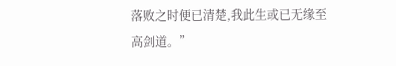落败之时便已清楚,我此生或已无缘至高剑道。”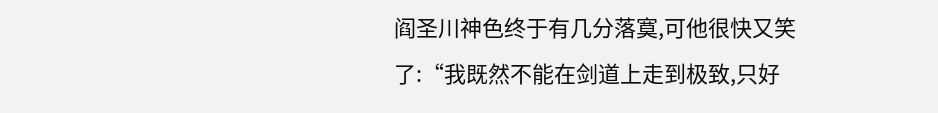阎圣川神色终于有几分落寞,可他很快又笑了:“我既然不能在剑道上走到极致,只好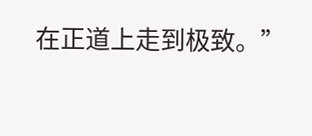在正道上走到极致。”